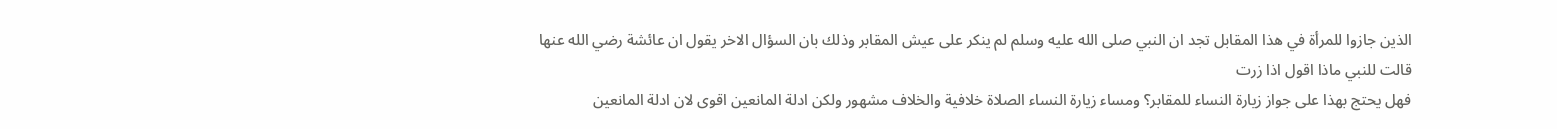الذين جازوا للمرأة في هذا المقابل تجد ان النبي صلى الله عليه وسلم لم ينكر على عيش المقابر وذلك بان السؤال الاخر يقول ان عائشة رضي الله عنها قالت للنبي ماذا اقول اذا زرت
فهل يحتج بهذا على جواز زيارة النساء للمقابر؟ ومساء زيارة النساء الصلاة خلافية والخلاف مشهور ولكن ادلة المانعين اقوى لان ادلة المانعين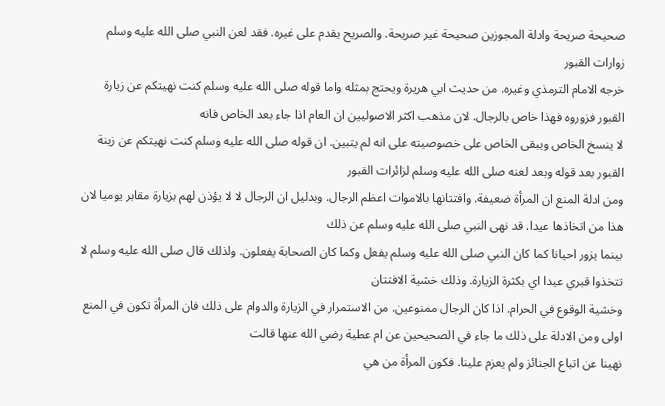صحيحة صريحة وادلة المجوزين صحيحة غير صريحة. والصريح يقدم على غيره. فقد لعن النبي صلى الله عليه وسلم زوارات القبور
خرجه الامام الترمذي وغيره. من حديث ابي هريرة ويحتج بمثله واما قوله صلى الله عليه وسلم كنت نهيتكم عن زيارة القبور فزوروه فهذا خاص بالرجال. لان مذهب اكثر الاصوليين ان العام اذا جاء بعد الخاص فانه
لا ينسخ الخاص ويبقى الخاص على خصوصيته على انه لم يتبين. ان قوله صلى الله عليه وسلم كنت نهيتكم عن زينة القبور بعد قوله وبعد لعنه صلى الله عليه وسلم لزائرات القبور
ومن ادلة المنع ان المرأة ضعيفة. وافتتانها بالاموات اعظم الرجال. وبدليل ان الرجال لا لا يؤذن لهم بزيارة مقابر يوميا لان هذا من اتخاذها عيدا. قد نهى النبي صلى الله عليه وسلم عن ذلك
بينما يزور احيانا كما كان النبي صلى الله عليه وسلم يفعل وكما كان الصحابة يفعلون. ولذلك قال صلى الله عليه وسلم لا تتخذوا قبري عيدا اي بكثرة الزيارة. وذلك خشية الافتتان
وخشية الوقوع في الحرام. اذا كان الرجال ممنوعين. من الاستمرار في الزيارة والدوام على ذلك فان المرأة تكون في المنع اولى ومن الادلة على ذلك ما جاء في الصحيحين عن ام عطية رضي الله عنها قالت
نهينا عن اتباع الجنائز ولم يعزم علينا. فكون المرأة من هي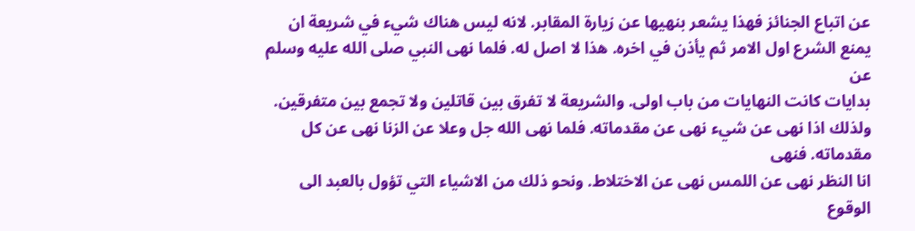عن اتباع الجنائز فهذا يشعر بنهيها عن زيارة المقابر. لانه ليس هناك شيء في شريعة ان يمنع الشرع اول الامر ثم يأذن في اخره. هذا لا اصل له. فلما نهى النبي صلى الله عليه وسلم عن
بدايات كانت النهايات من باب اولى. والشريعة لا تفرق بين قاتلين ولا تجمع بين متفرقين. ولذلك اذا نهى عن شيء نهى عن مقدماته. فلما نهى الله جل وعلا عن الزنا نهى عن كل مقدماته. فنهى
انا النظر نهى عن اللمس نهى عن الاختلاط. ونحو ذلك من الاشياء التي تؤول بالعبد الى الوقوع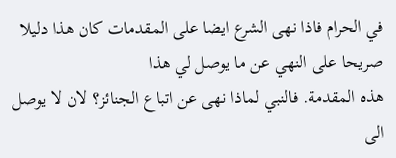في الحرام فاذا نهى الشرع ايضا على المقدمات كان هذا دليلا صريحا على النهي عن ما يوصل لي هذا
هذه المقدمة. فالنبي لماذا نهى عن اتباع الجنائز؟ لان لا يوصل الى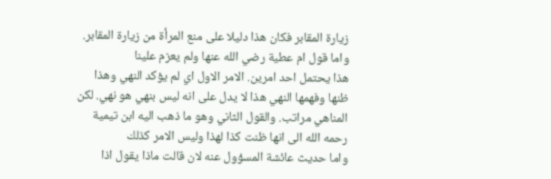زيارة المقابر فكان هذا دليلا على منع المرأة من زيارة المقابر. واما قول ام عطية رضي الله عنها ولم يعزم علينا
هذا يحتمل احد امرين. الامر الاول اي لم يؤكد النهي وهذا ظنها وفهمها النهي هذا لا يدل على انه ليس بنهي هو نهي. لكن المناهي مراتب. والقول الثاني وهو ما ذهب اليه ابن تيمية رحمه الله الى انها ظنت كذا لهذا وليس الامر كذلك
واما حديث عائشة المسؤول عنه لان قالت ماذا يقول اذا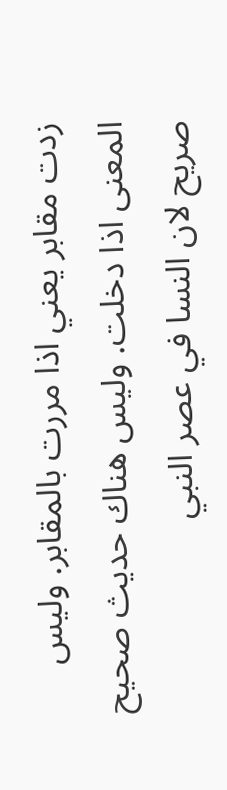زدت مقابر يعني اذا مررت بالمقابر. وليس المعنى اذا دخلت. وليس هناك حديث صحيح صريح لان النسا في عصر النبي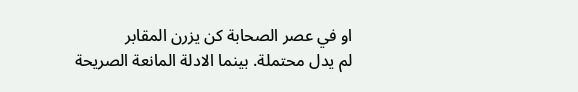او في عصر الصحابة كن يزرن المقابر
لم يدل محتملة. بينما الادلة المانعة الصريحة